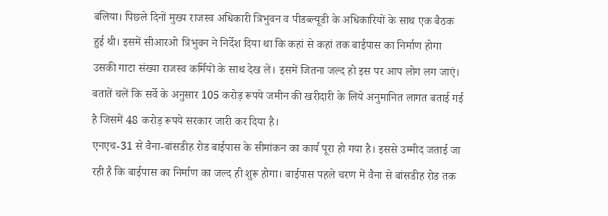बलिया। पिछले दिनों मुख्य राजस्व अधिकारी त्रिभुवन व पीडब्ल्यूडी के अधिकारियों के साथ एक बैठक हुई थी। इसमें सीआरओ त्रिभुवन ने निर्देश दिया था कि कहां से कहां तक बाईपास का निर्माण होगा उसकी गाटा संख्या राजस्व कर्मियों के साथ देख लें। इसमें जितना जल्द हो इस पर आप लोग लग जाएं। बतातें चलें कि सर्वे के अनुसार 105 करोड़ रूपये जमीन की खरीदारी के लिये अनुमानित लागत बताई गई है जिसमें 48 करोड़ रूपये सरकार जारी कर दिया है।
एनएच-31 से वैना-बांसडीह रोड बाईपास के सीमांकन का कार्य पूरा हो गया है। इससे उम्मीद जताई जा रही है कि बाईपास का निर्माण का जल्द ही शुरू होगा। बाईपास पहले चरण में वैना से बांसडीह रोड तक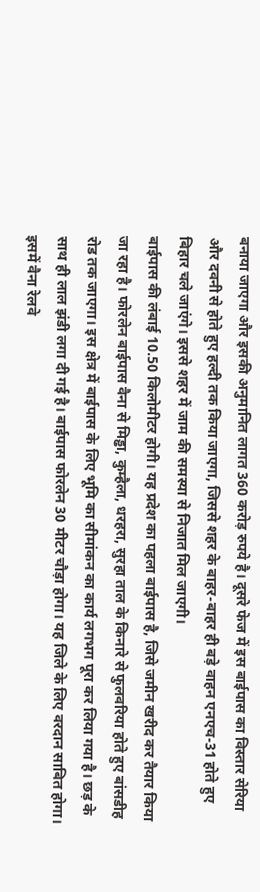बनाया जाएगा और इसकी अनुमानित लागत 360 करोड़ रुपये है। दूसरे फेज में इस बाईपास का विस्तार सेरिया और दवनी से होते हुए हल्दी तक किया जाएगा, जिससे शहर के बाहर-बाहर ही बड़े वाहन एनएच-31 होते हुए बिहार चले जाएंगे। इससे शहर में जाम की समस्या से निजात मिल जाएगी।
बाईपास की लंबाई 10.50 किलोमीटर होगी। यह प्रदेश का पहला बाईपास है, जिसे जमीन खरीद कर तैयार किया जा रहा है। फोरलेन बाईपास वैना से मिड्ढा, कुम्हैला, धरहरा, सुरहा ताल के किनारे से फुलवरिया होते हुए बांसडीह रोड तक जाएगा। इस क्षेत्र में बाईपास के लिए भूमि का सीमांकन का कार्य लगभग पूरा कर लिया गया है। छड़ के साथ ही लाल झंडी लगा दी गई है। बाईपास फोरलेन 30 मीटर चौड़ा होगा। यह जिले के लिए वरदान साबित होगा। इसमें वैना रेलवे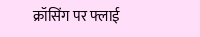क्रॉसिंग पर फ्लाई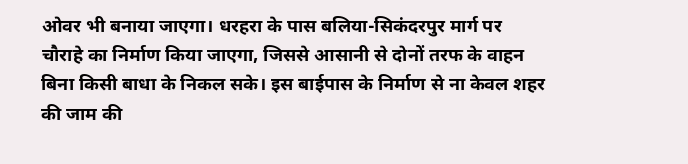ओवर भी बनाया जाएगा। धरहरा के पास बलिया-सिकंदरपुर मार्ग पर चौराहे का निर्माण किया जाएगा, जिससे आसानी से दोनों तरफ के वाहन बिना किसी बाधा के निकल सके। इस बाईपास के निर्माण से ना केवल शहर की जाम की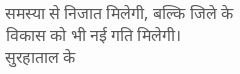समस्या से निजात मिलेगी, बल्कि जिले के विकास को भी नई गति मिलेगी। सुरहाताल के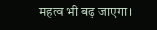महत्व भी बढ़ जाएगा।